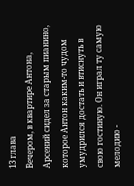13 глава
Вечером, в квартире Антона,
Арсений сидел за старым пианино, которое Антон каким-то чудом умудрился достать и втиснуть в свою гостиную. Он играл ту самую мелодию -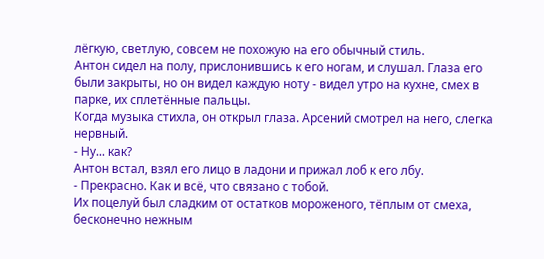лёгкую, светлую, совсем не похожую на его обычный стиль.
Антон сидел на полу, прислонившись к его ногам, и слушал. Глаза его были закрыты, но он видел каждую ноту - видел утро на кухне, смех в парке, их сплетённые пальцы.
Когда музыка стихла, он открыл глаза. Арсений смотрел на него, слегка нервный.
- Ну... как?
Антон встал, взял его лицо в ладони и прижал лоб к его лбу.
- Прекрасно. Как и всё, что связано с тобой.
Их поцелуй был сладким от остатков мороженого, тёплым от смеха, бесконечно нежным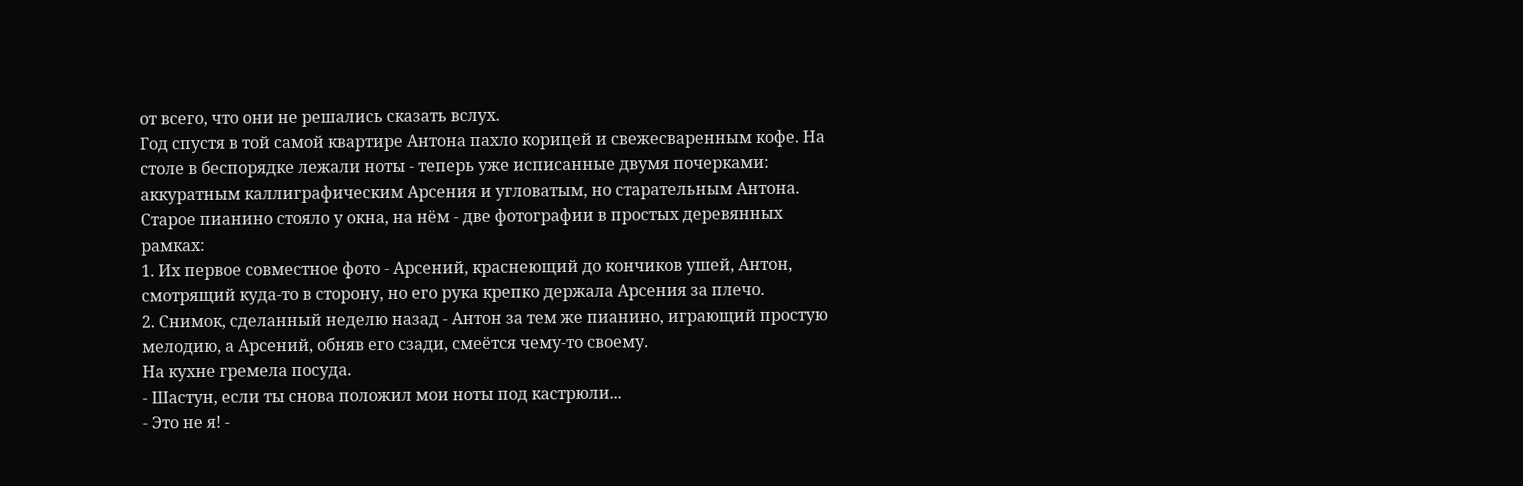от всего, что они не решались сказать вслух.
Год спустя в той самой квартире Антона пахло корицей и свежесваренным кофе. На столе в беспорядке лежали ноты - теперь уже исписанные двумя почерками: аккуратным каллиграфическим Арсения и угловатым, но старательным Антона.
Старое пианино стояло у окна, на нём - две фотографии в простых деревянных рамках:
1. Их первое совместное фото - Арсений, краснеющий до кончиков ушей, Антон, смотрящий куда-то в сторону, но его рука крепко держала Арсения за плечо.
2. Снимок, сделанный неделю назад - Антон за тем же пианино, играющий простую мелодию, а Арсений, обняв его сзади, смеётся чему-то своему.
На кухне гремела посуда.
- Шастун, если ты снова положил мои ноты под кастрюли...
- Это не я! -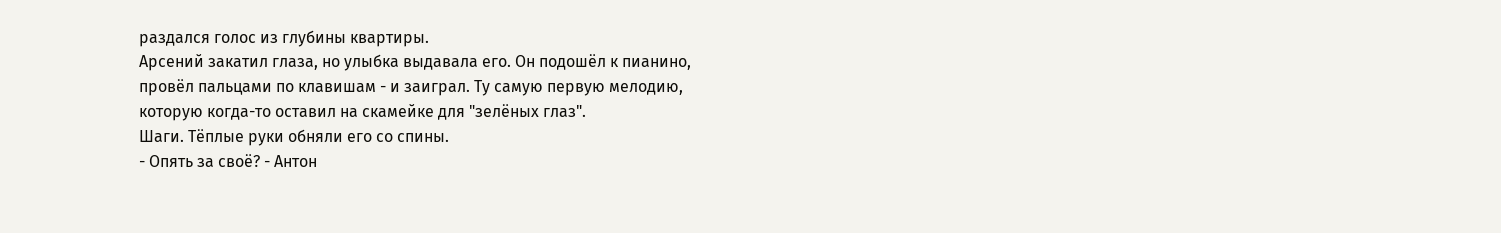раздался голос из глубины квартиры.
Арсений закатил глаза, но улыбка выдавала его. Он подошёл к пианино, провёл пальцами по клавишам - и заиграл. Ту самую первую мелодию, которую когда-то оставил на скамейке для "зелёных глаз".
Шаги. Тёплые руки обняли его со спины.
- Опять за своё? - Антон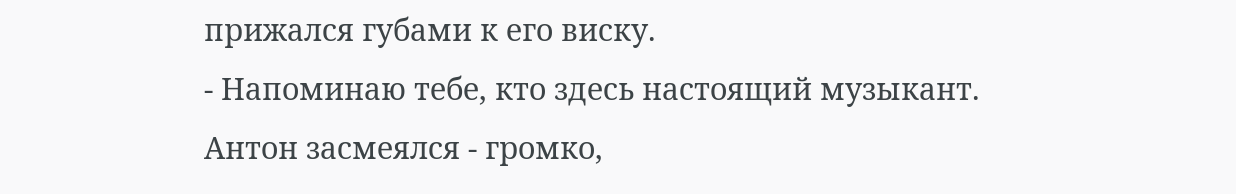прижался губами к его виску.
- Напоминаю тебе, кто здесь настоящий музыкант.
Антон засмеялся - громко,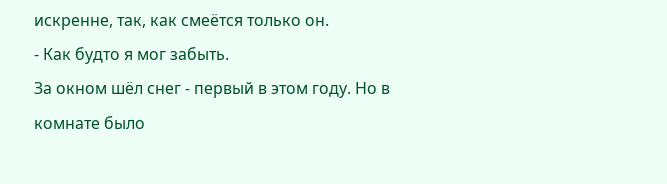искренне, так, как смеётся только он.
- Как будто я мог забыть.
За окном шёл снег - первый в этом году. Но в комнате было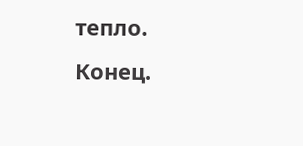тепло.
Конец.